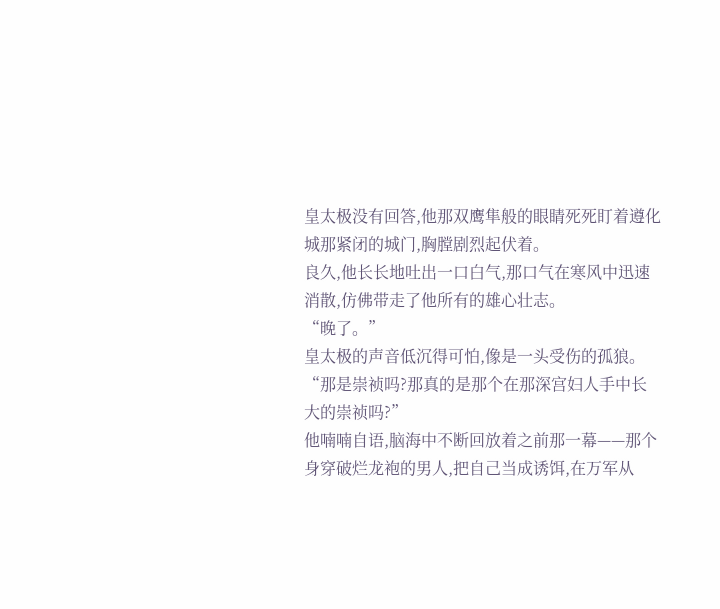皇太极没有回答,他那双鹰隼般的眼睛死死盯着遵化城那紧闭的城门,胸膛剧烈起伏着。
良久,他长长地吐出一口白气,那口气在寒风中迅速消散,仿佛带走了他所有的雄心壮志。
“晚了。”
皇太极的声音低沉得可怕,像是一头受伤的孤狼。
“那是崇祯吗?那真的是那个在那深宫妇人手中长大的崇祯吗?”
他喃喃自语,脑海中不断回放着之前那一幕——那个身穿破烂龙袍的男人,把自己当成诱饵,在万军从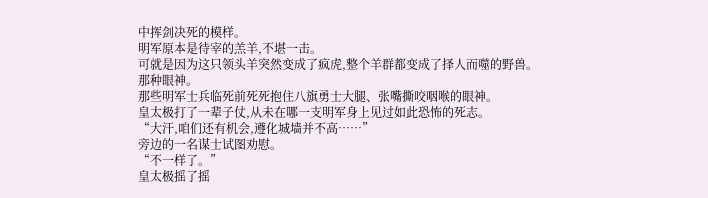中挥剑决死的模样。
明军原本是待宰的羔羊,不堪一击。
可就是因为这只领头羊突然变成了疯虎,整个羊群都变成了择人而噬的野兽。
那种眼神。
那些明军士兵临死前死死抱住八旗勇士大腿、张嘴撕咬咽喉的眼神。
皇太极打了一辈子仗,从未在哪一支明军身上见过如此恐怖的死志。
“大汗,咱们还有机会,遵化城墙并不高……”
旁边的一名谋士试图劝慰。
“不一样了。”
皇太极摇了摇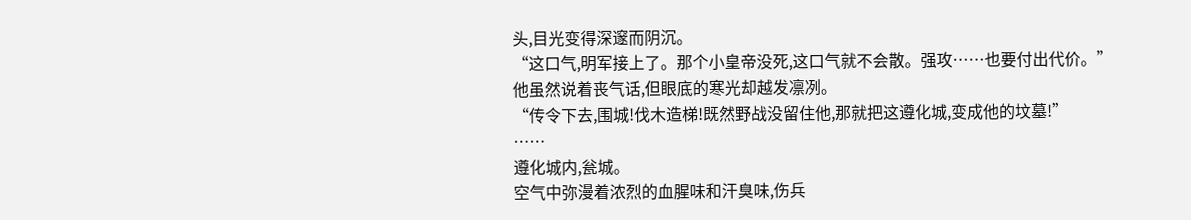头,目光变得深邃而阴沉。
“这口气,明军接上了。那个小皇帝没死,这口气就不会散。强攻……也要付出代价。”
他虽然说着丧气话,但眼底的寒光却越发凛冽。
“传令下去,围城!伐木造梯!既然野战没留住他,那就把这遵化城,变成他的坟墓!”
……
遵化城内,瓮城。
空气中弥漫着浓烈的血腥味和汗臭味,伤兵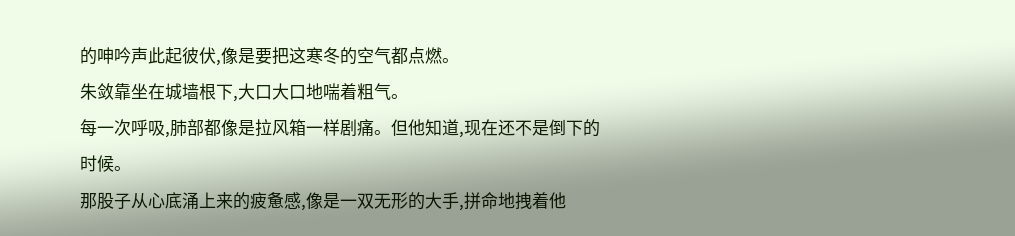的呻吟声此起彼伏,像是要把这寒冬的空气都点燃。
朱敛靠坐在城墙根下,大口大口地喘着粗气。
每一次呼吸,肺部都像是拉风箱一样剧痛。但他知道,现在还不是倒下的时候。
那股子从心底涌上来的疲惫感,像是一双无形的大手,拼命地拽着他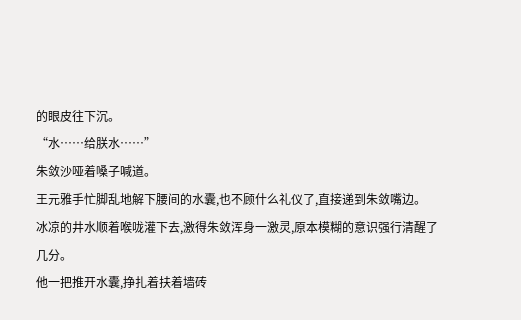的眼皮往下沉。
“水……给朕水……”
朱敛沙哑着嗓子喊道。
王元雅手忙脚乱地解下腰间的水囊,也不顾什么礼仪了,直接递到朱敛嘴边。
冰凉的井水顺着喉咙灌下去,激得朱敛浑身一激灵,原本模糊的意识强行清醒了几分。
他一把推开水囊,挣扎着扶着墙砖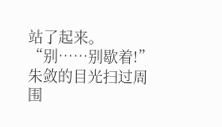站了起来。
“别……别歇着!”
朱敛的目光扫过周围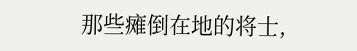那些瘫倒在地的将士,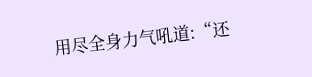用尽全身力气吼道:“还